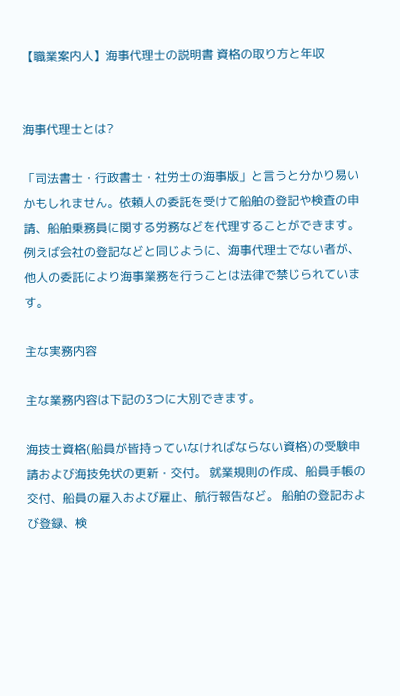【職業案内人】海事代理士の説明書 資格の取り方と年収


海事代理士とは?

「司法書士・行政書士・社労士の海事版」と言うと分かり易いかもしれません。依頼人の委託を受けて船舶の登記や検査の申請、船舶乗務員に関する労務などを代理することができます。
例えば会社の登記などと同じように、海事代理士でない者が、他人の委託により海事業務を行うことは法律で禁じられています。

主な実務内容

主な業務内容は下記の3つに大別できます。

海技士資格(船員が皆持っていなければならない資格)の受験申請および海技免状の更新・交付。 就業規則の作成、船員手帳の交付、船員の雇入および雇止、航行報告など。 船舶の登記および登録、検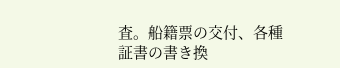査。船籍票の交付、各種証書の書き換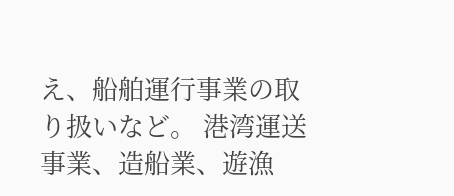え、船舶運行事業の取り扱いなど。 港湾運送事業、造船業、遊漁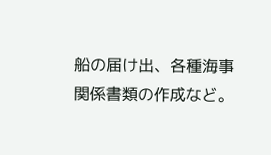船の届け出、各種海事関係書類の作成など。